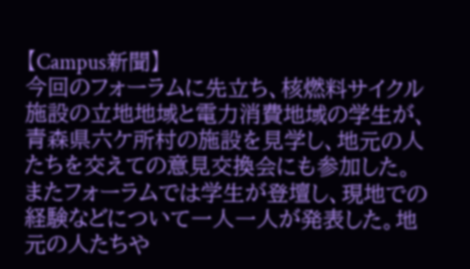【Campus新聞】
今回のフォーラムに先立ち、核燃料サイクル施設の立地地域と電力消費地域の学生が、青森県六ケ所村の施設を見学し、地元の人たちを交えての意見交換会にも参加した。またフォーラムでは学生が登壇し、現地での経験などについて一人一人が発表した。地元の人たちや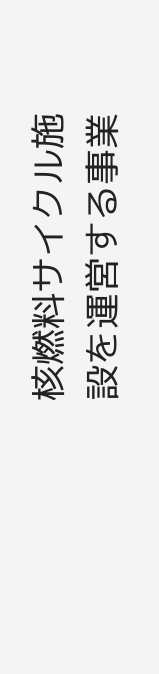核燃料サイクル施設を運営する事業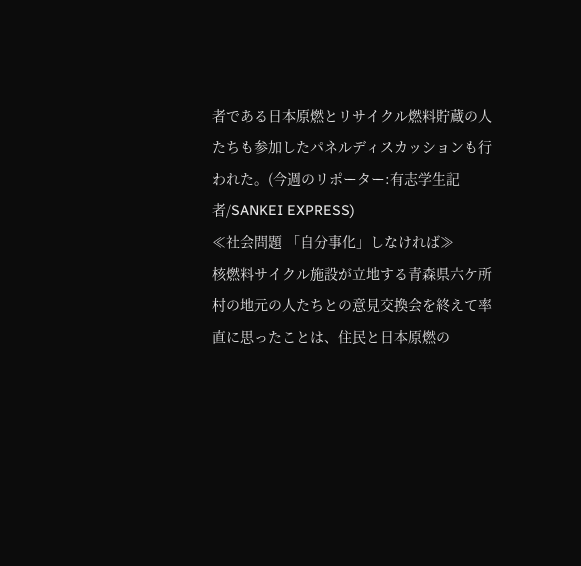者である日本原燃とリサイクル燃料貯蔵の人たちも参加したパネルディスカッションも行われた。(今週のリポーター:有志学生記者/SANKEI EXPRESS)
≪社会問題 「自分事化」しなければ≫
核燃料サイクル施設が立地する青森県六ケ所村の地元の人たちとの意見交換会を終えて率直に思ったことは、住民と日本原燃の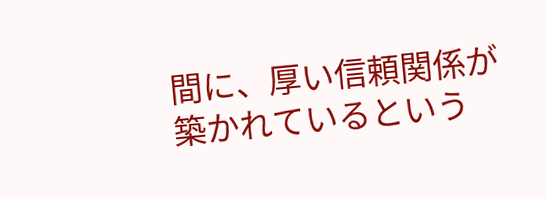間に、厚い信頼関係が築かれているという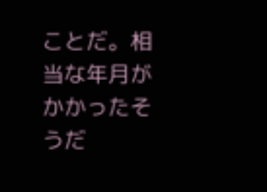ことだ。相当な年月がかかったそうだ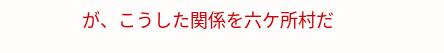が、こうした関係を六ケ所村だ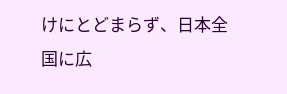けにとどまらず、日本全国に広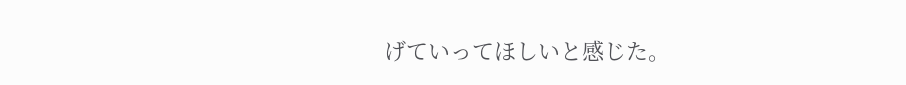げていってほしいと感じた。